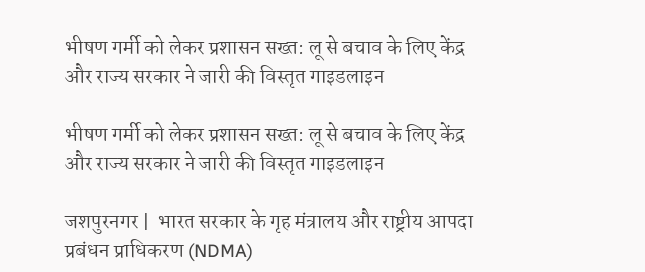भीषण गर्मी को लेकर प्रशासन सख्त: लू से बचाव के लिए केंद्र और राज्य सरकार ने जारी की विस्तृत गाइडलाइन

भीषण गर्मी को लेकर प्रशासन सख्त: लू से बचाव के लिए केंद्र और राज्य सरकार ने जारी की विस्तृत गाइडलाइन

जशपुरनगर |  भारत सरकार के गृह मंत्रालय और राष्ट्रीय आपदा प्रबंधन प्राधिकरण (NDMA)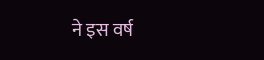ने इस वर्ष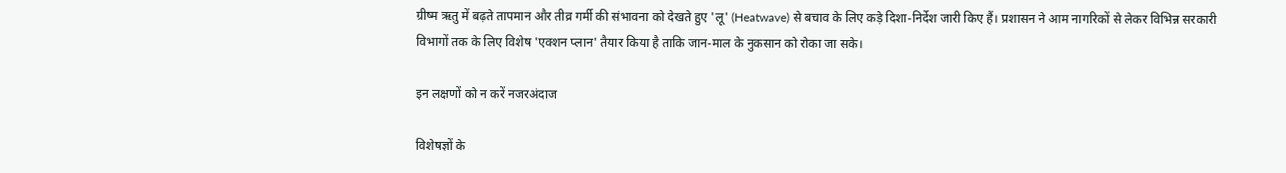ग्रीष्म ऋतु में बढ़ते तापमान और तीव्र गर्मी की संभावना को देखते हुए 'लू' (Heatwave) से बचाव के लिए कड़े दिशा-निर्देश जारी किए हैं। प्रशासन ने आम नागरिकों से लेकर विभिन्न सरकारी विभागों तक के लिए विशेष 'एक्शन प्लान' तैयार किया है ताकि जान-माल के नुकसान को रोका जा सके।

इन लक्षणों को न करें नजरअंदाज

विशेषज्ञों के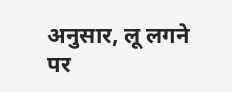अनुसार, लू लगने पर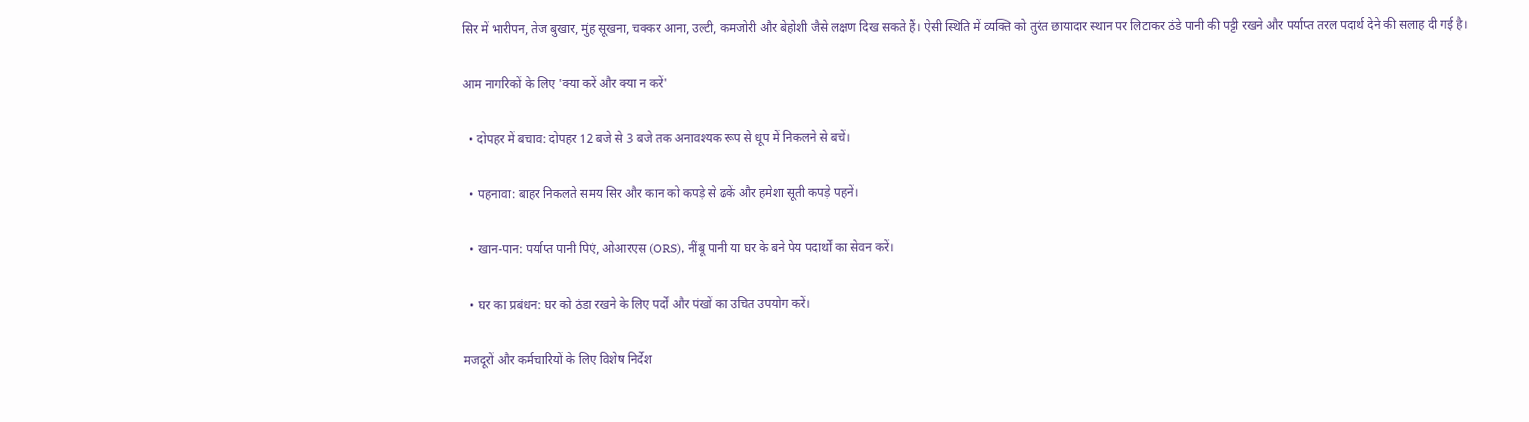सिर में भारीपन, तेज बुखार, मुंह सूखना, चक्कर आना, उल्टी, कमजोरी और बेहोशी जैसे लक्षण दिख सकते हैं। ऐसी स्थिति में व्यक्ति को तुरंत छायादार स्थान पर लिटाकर ठंडे पानी की पट्टी रखने और पर्याप्त तरल पदार्थ देने की सलाह दी गई है।

आम नागरिकों के लिए 'क्या करें और क्या न करें'

  • दोपहर में बचाव: दोपहर 12 बजे से 3 बजे तक अनावश्यक रूप से धूप में निकलने से बचें।

  • पहनावा: बाहर निकलते समय सिर और कान को कपड़े से ढकें और हमेशा सूती कपड़े पहनें।

  • खान-पान: पर्याप्त पानी पिएं, ओआरएस (ORS), नींबू पानी या घर के बने पेय पदार्थों का सेवन करें।

  • घर का प्रबंधन: घर को ठंडा रखने के लिए पर्दों और पंखों का उचित उपयोग करें।

मजदूरों और कर्मचारियों के लिए विशेष निर्देश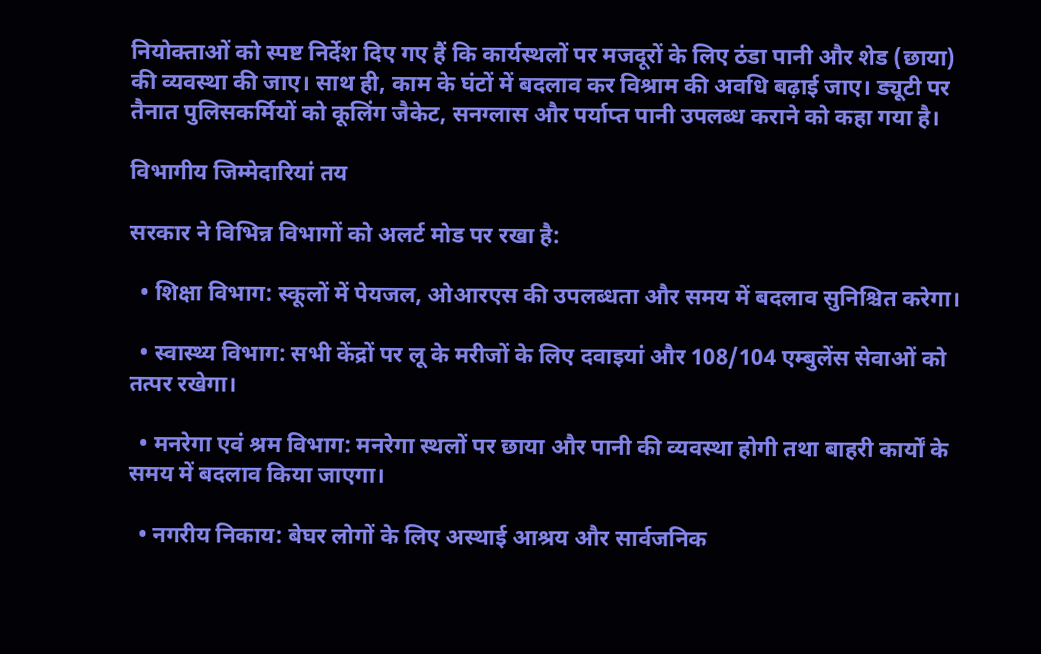नियोक्ताओं को स्पष्ट निर्देश दिए गए हैं कि कार्यस्थलों पर मजदूरों के लिए ठंडा पानी और शेड (छाया) की व्यवस्था की जाए। साथ ही, काम के घंटों में बदलाव कर विश्राम की अवधि बढ़ाई जाए। ड्यूटी पर तैनात पुलिसकर्मियों को कूलिंग जैकेट, सनग्लास और पर्याप्त पानी उपलब्ध कराने को कहा गया है।

विभागीय जिम्मेदारियां तय

सरकार ने विभिन्न विभागों को अलर्ट मोड पर रखा है:

  • शिक्षा विभाग: स्कूलों में पेयजल, ओआरएस की उपलब्धता और समय में बदलाव सुनिश्चित करेगा।

  • स्वास्थ्य विभाग: सभी केंद्रों पर लू के मरीजों के लिए दवाइयां और 108/104 एम्बुलेंस सेवाओं को तत्पर रखेगा।

  • मनरेगा एवं श्रम विभाग: मनरेगा स्थलों पर छाया और पानी की व्यवस्था होगी तथा बाहरी कार्यों के समय में बदलाव किया जाएगा।

  • नगरीय निकाय: बेघर लोगों के लिए अस्थाई आश्रय और सार्वजनिक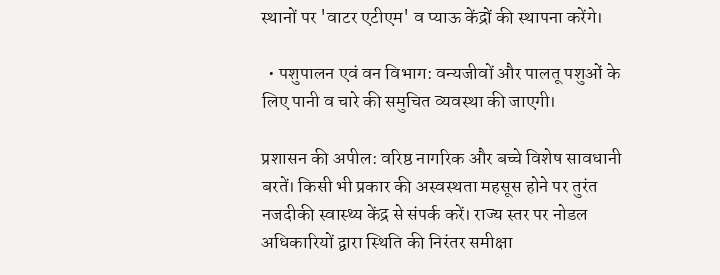स्थानों पर 'वाटर एटीएम' व प्याऊ केंद्रों की स्थापना करेंगे।

  • पशुपालन एवं वन विभाग: वन्यजीवों और पालतू पशुओं के लिए पानी व चारे की समुचित व्यवस्था की जाएगी।

प्रशासन की अपील: वरिष्ठ नागरिक और बच्चे विशेष सावधानी बरतें। किसी भी प्रकार की अस्वस्थता महसूस होने पर तुरंत नजदीकी स्वास्थ्य केंद्र से संपर्क करें। राज्य स्तर पर नोडल अधिकारियों द्वारा स्थिति की निरंतर समीक्षा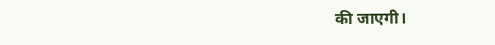की जाएगी।